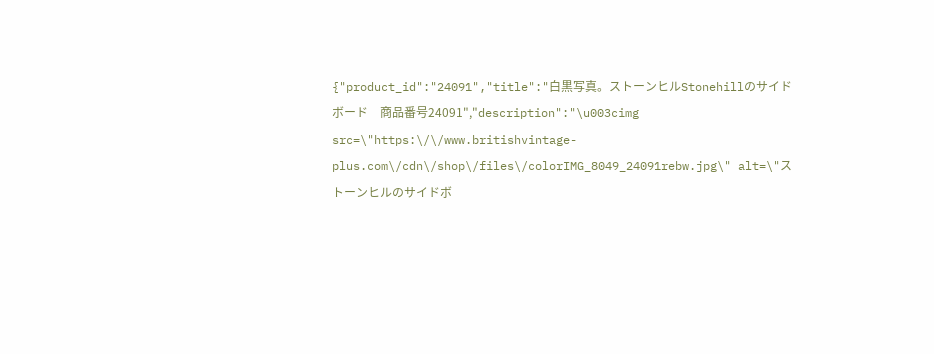{"product_id":"24091","title":"白黒写真。ストーンヒルStonehillのサイドボード　商品番号24091","description":"\u003cimg src=\"https:\/\/www.britishvintage-plus.com\/cdn\/shop\/files\/colorIMG_8049_24091rebw.jpg\" alt=\"ストーンヒルのサイドボ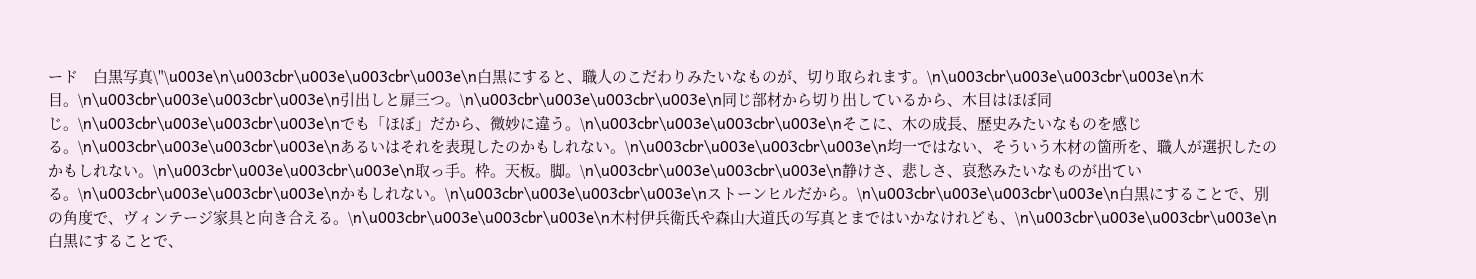ード　白黒写真\"\u003e\n\u003cbr\u003e\u003cbr\u003e\n白黒にすると、職人のこだわりみたいなものが、切り取られます。\n\u003cbr\u003e\u003cbr\u003e\n木目。\n\u003cbr\u003e\u003cbr\u003e\n引出しと扉三つ。\n\u003cbr\u003e\u003cbr\u003e\n同じ部材から切り出しているから、木目はほぼ同じ。\n\u003cbr\u003e\u003cbr\u003e\nでも「ほぼ」だから、微妙に違う。\n\u003cbr\u003e\u003cbr\u003e\nそこに、木の成長、歴史みたいなものを感じる。\n\u003cbr\u003e\u003cbr\u003e\nあるいはそれを表現したのかもしれない。\n\u003cbr\u003e\u003cbr\u003e\n均一ではない、そういう木材の箇所を、職人が選択したのかもしれない。\n\u003cbr\u003e\u003cbr\u003e\n取っ手。枠。天板。脚。\n\u003cbr\u003e\u003cbr\u003e\n静けさ、悲しさ、哀愁みたいなものが出ている。\n\u003cbr\u003e\u003cbr\u003e\nかもしれない。\n\u003cbr\u003e\u003cbr\u003e\nストーンヒルだから。\n\u003cbr\u003e\u003cbr\u003e\n白黒にすることで、別の角度で、ヴィンテージ家具と向き合える。\n\u003cbr\u003e\u003cbr\u003e\n木村伊兵衛氏や森山大道氏の写真とまではいかなけれども、\n\u003cbr\u003e\u003cbr\u003e\n白黒にすることで、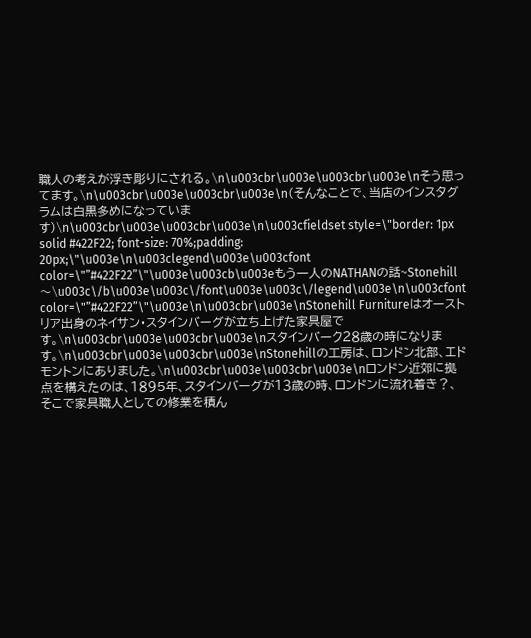職人の考えが浮き彫りにされる。\n\u003cbr\u003e\u003cbr\u003e\nそう思ってます。\n\u003cbr\u003e\u003cbr\u003e\n（そんなことで、当店のインスタグラムは白黒多めになっています）\n\u003cbr\u003e\u003cbr\u003e\n\u003cfieldset style=\"border: 1px solid #422F22; font-size: 70%;padding: 20px;\"\u003e\n\u003clegend\u003e\u003cfont color=\"”#422F22”\"\u003e\u003cb\u003eもう一人のNATHANの話~Stonehill～\u003c\/b\u003e\u003c\/font\u003e\u003c\/legend\u003e\n\u003cfont color=\"”#422F22”\"\u003e\n\u003cbr\u003e\nStonehill Furnitureはオーストリア出身のネイサン・スタインバーグが立ち上げた家具屋です。\n\u003cbr\u003e\u003cbr\u003e\nスタインバーク２８歳の時になります。\n\u003cbr\u003e\u003cbr\u003e\nStonehillの工房は、ロンドン北部、エドモントンにありました。\n\u003cbr\u003e\u003cbr\u003e\nロンドン近郊に拠点を構えたのは、１８９５年、スタインバーグが１３歳の時、ロンドンに流れ着き？、そこで家具職人としての修業を積ん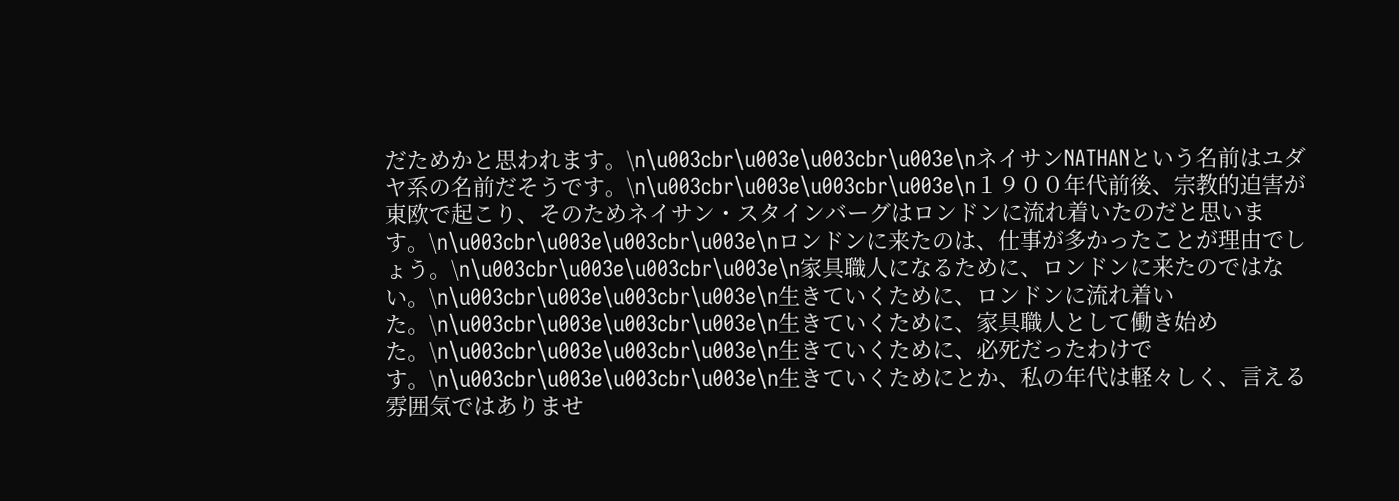だためかと思われます。\n\u003cbr\u003e\u003cbr\u003e\nネイサンNATHANという名前はユダヤ系の名前だそうです。\n\u003cbr\u003e\u003cbr\u003e\n１９００年代前後、宗教的迫害が東欧で起こり、そのためネイサン・スタインバーグはロンドンに流れ着いたのだと思います。\n\u003cbr\u003e\u003cbr\u003e\nロンドンに来たのは、仕事が多かったことが理由でしょう。\n\u003cbr\u003e\u003cbr\u003e\n家具職人になるために、ロンドンに来たのではない。\n\u003cbr\u003e\u003cbr\u003e\n生きていくために、ロンドンに流れ着いた。\n\u003cbr\u003e\u003cbr\u003e\n生きていくために、家具職人として働き始めた。\n\u003cbr\u003e\u003cbr\u003e\n生きていくために、必死だったわけです。\n\u003cbr\u003e\u003cbr\u003e\n生きていくためにとか、私の年代は軽々しく、言える雰囲気ではありませ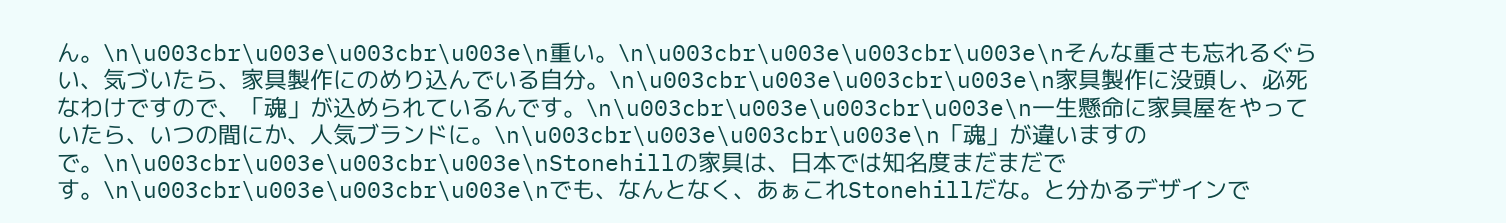ん。\n\u003cbr\u003e\u003cbr\u003e\n重い。\n\u003cbr\u003e\u003cbr\u003e\nそんな重さも忘れるぐらい、気づいたら、家具製作にのめり込んでいる自分。\n\u003cbr\u003e\u003cbr\u003e\n家具製作に没頭し、必死なわけですので、「魂」が込められているんです。\n\u003cbr\u003e\u003cbr\u003e\n一生懸命に家具屋をやっていたら、いつの間にか、人気ブランドに。\n\u003cbr\u003e\u003cbr\u003e\n「魂」が違いますので。\n\u003cbr\u003e\u003cbr\u003e\nStonehillの家具は、日本では知名度まだまだです。\n\u003cbr\u003e\u003cbr\u003e\nでも、なんとなく、あぁこれStonehillだな。と分かるデザインで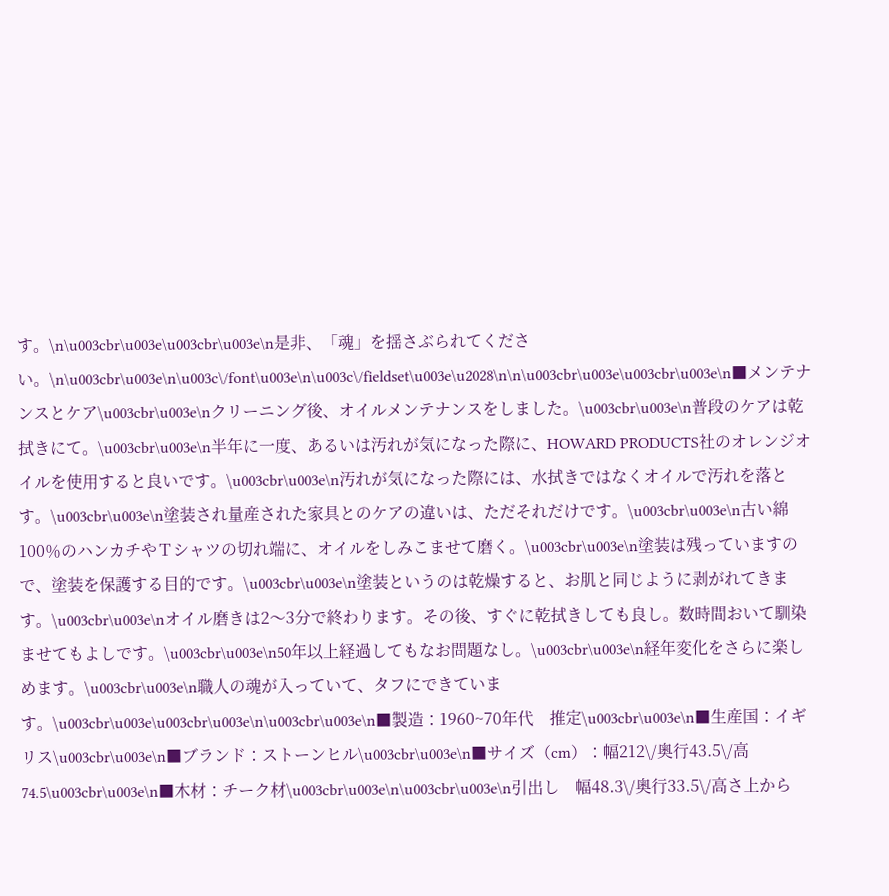す。\n\u003cbr\u003e\u003cbr\u003e\n是非、「魂」を揺さぶられてください。\n\u003cbr\u003e\n\u003c\/font\u003e\n\u003c\/fieldset\u003e\u2028\n\n\u003cbr\u003e\u003cbr\u003e\n■メンテナンスとケア\u003cbr\u003e\nクリーニング後、オイルメンテナンスをしました。\u003cbr\u003e\n普段のケアは乾拭きにて。\u003cbr\u003e\n半年に一度、あるいは汚れが気になった際に、HOWARD PRODUCTS社のオレンジオイルを使用すると良いです。\u003cbr\u003e\n汚れが気になった際には、水拭きではなくオイルで汚れを落とす。\u003cbr\u003e\n塗装され量産された家具とのケアの違いは、ただそれだけです。\u003cbr\u003e\n古い綿100％のハンカチやＴシャツの切れ端に、オイルをしみこませて磨く。\u003cbr\u003e\n塗装は残っていますので、塗装を保護する目的です。\u003cbr\u003e\n塗装というのは乾燥すると、お肌と同じように剥がれてきます。\u003cbr\u003e\nオイル磨きは2～3分で終わります。その後、すぐに乾拭きしても良し。数時間おいて馴染ませてもよしです。\u003cbr\u003e\n50年以上経過してもなお問題なし。\u003cbr\u003e\n経年変化をさらに楽しめます。\u003cbr\u003e\n職人の魂が入っていて、タフにできています。\u003cbr\u003e\u003cbr\u003e\n\u003cbr\u003e\n■製造：1960~70年代　推定\u003cbr\u003e\n■生産国：イギリス\u003cbr\u003e\n■ブランド：ストーンヒル\u003cbr\u003e\n■サイズ（cm）：幅212\/奥行43.5\/高74.5\u003cbr\u003e\n■木材：チーク材\u003cbr\u003e\n\u003cbr\u003e\n引出し　幅48.3\/奥行33.5\/高さ上から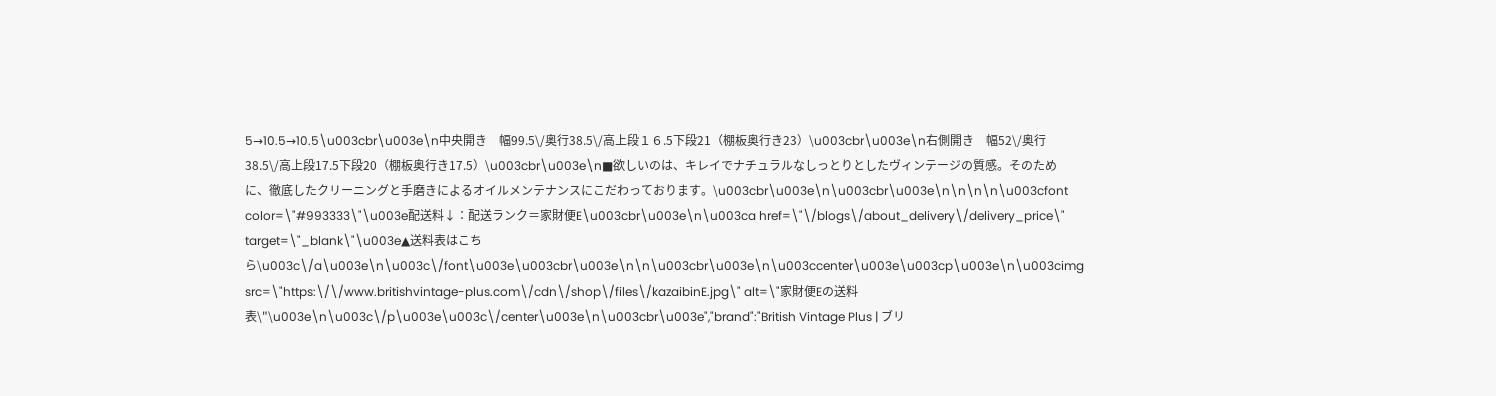5→10.5→10.5\u003cbr\u003e\n中央開き　幅99.5\/奥行38.5\/高上段１６.5下段21（棚板奥行き23）\u003cbr\u003e\n右側開き　幅52\/奥行38.5\/高上段17.5下段20（棚板奥行き17.5）\u003cbr\u003e\n■欲しいのは、キレイでナチュラルなしっとりとしたヴィンテージの質感。そのために、徹底したクリーニングと手磨きによるオイルメンテナンスにこだわっております。\u003cbr\u003e\n\u003cbr\u003e\n\n\n\n\u003cfont color=\"#993333\"\u003e配送料↓：配送ランク＝家財便E\u003cbr\u003e\n\u003ca href=\"\/blogs\/about_delivery\/delivery_price\" target=\"_blank\"\u003e▲送料表はこちら\u003c\/a\u003e\n\u003c\/font\u003e\u003cbr\u003e\n\n\u003cbr\u003e\n\u003ccenter\u003e\u003cp\u003e\n\u003cimg src=\"https:\/\/www.britishvintage-plus.com\/cdn\/shop\/files\/kazaibinE.jpg\" alt=\"家財便Eの送料表\"\u003e\n\u003c\/p\u003e\u003c\/center\u003e\n\u003cbr\u003e","brand":"British Vintage Plus | ブリ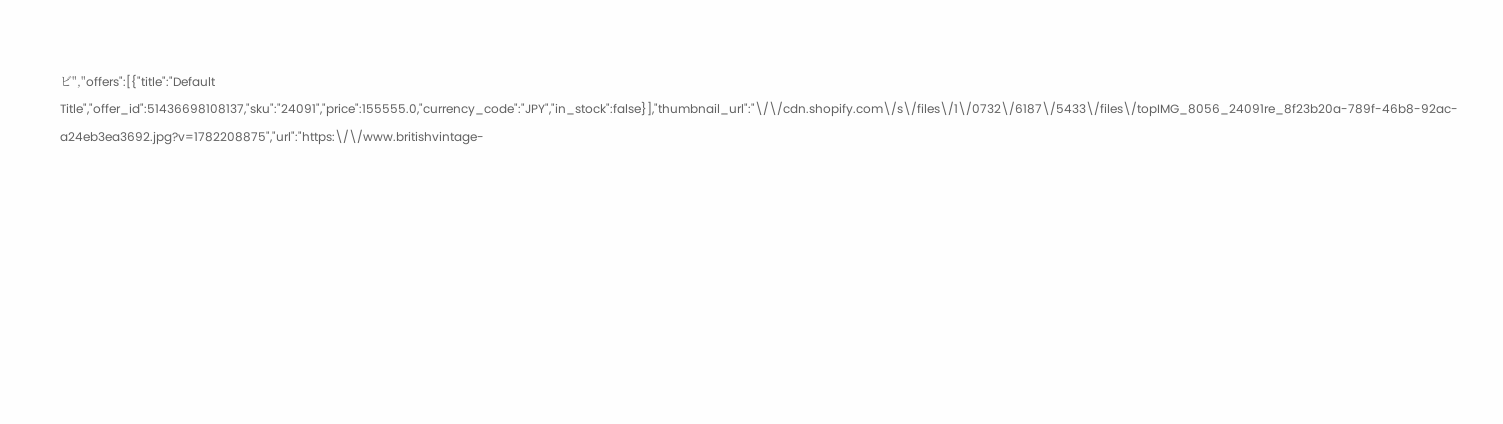ビ","offers":[{"title":"Default Title","offer_id":51436698108137,"sku":"24091","price":155555.0,"currency_code":"JPY","in_stock":false}],"thumbnail_url":"\/\/cdn.shopify.com\/s\/files\/1\/0732\/6187\/5433\/files\/topIMG_8056_24091re_8f23b20a-789f-46b8-92ac-a24eb3ea3692.jpg?v=1782208875","url":"https:\/\/www.britishvintage-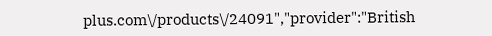plus.com\/products\/24091","provider":"British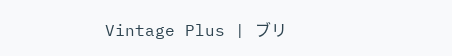Vintage Plus | ブリ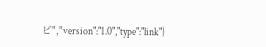ビ","version":"1.0","type":"link"}